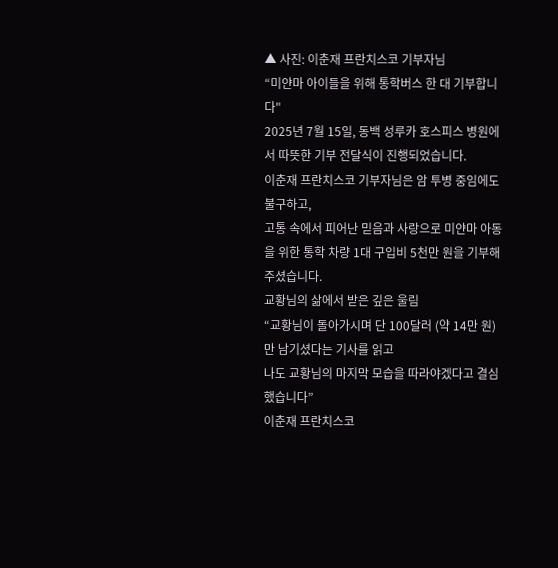▲ 사진: 이춘재 프란치스코 기부자님
“미얀마 아이들을 위해 통학버스 한 대 기부합니다"
2025년 7월 15일, 동백 성루카 호스피스 병원에서 따뜻한 기부 전달식이 진행되었습니다.
이춘재 프란치스코 기부자님은 암 투병 중임에도 불구하고,
고통 속에서 피어난 믿음과 사랑으로 미얀마 아동을 위한 통학 차량 1대 구입비 5천만 원을 기부해 주셨습니다.
교황님의 삶에서 받은 깊은 울림
“교황님이 돌아가시며 단 100달러 (약 14만 원)만 남기셨다는 기사를 읽고
나도 교황님의 마지막 모습을 따라야겠다고 결심했습니다”
이춘재 프란치스코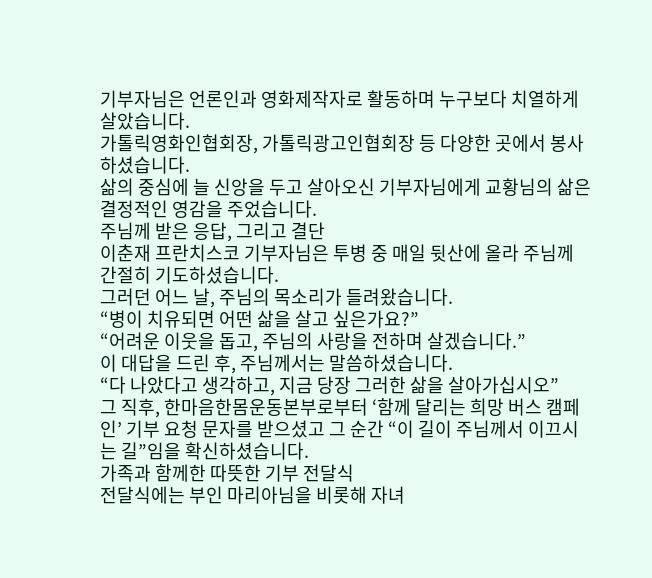기부자님은 언론인과 영화제작자로 활동하며 누구보다 치열하게 살았습니다.
가톨릭영화인협회장, 가톨릭광고인협회장 등 다양한 곳에서 봉사하셨습니다.
삶의 중심에 늘 신앙을 두고 살아오신 기부자님에게 교황님의 삶은 결정적인 영감을 주었습니다.
주님께 받은 응답, 그리고 결단
이춘재 프란치스코 기부자님은 투병 중 매일 뒷산에 올라 주님께 간절히 기도하셨습니다.
그러던 어느 날, 주님의 목소리가 들려왔습니다.
“병이 치유되면 어떤 삶을 살고 싶은가요?”
“어려운 이웃을 돕고, 주님의 사랑을 전하며 살겠습니다.”
이 대답을 드린 후, 주님께서는 말씀하셨습니다.
“다 나았다고 생각하고, 지금 당장 그러한 삶을 살아가십시오”
그 직후, 한마음한몸운동본부로부터 ‘함께 달리는 희망 버스 캠페인’ 기부 요청 문자를 받으셨고 그 순간 “이 길이 주님께서 이끄시는 길”임을 확신하셨습니다.
가족과 함께한 따뜻한 기부 전달식
전달식에는 부인 마리아님을 비롯해 자녀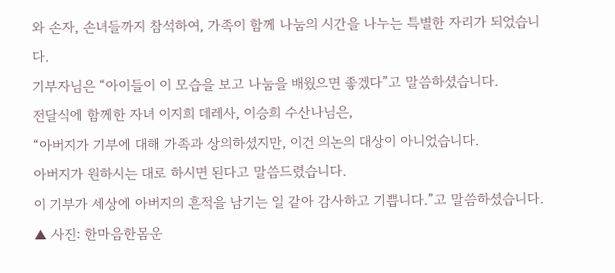와 손자, 손녀들까지 참석하여, 가족이 함께 나눔의 시간을 나누는 특별한 자리가 되었습니다.
기부자님은 “아이들이 이 모습을 보고 나눔을 배웠으면 좋겠다”고 말씀하셨습니다.
전달식에 함께한 자녀 이지희 데레사, 이승희 수산나님은,
“아버지가 기부에 대해 가족과 상의하셨지만, 이건 의논의 대상이 아니었습니다.
아버지가 원하시는 대로 하시면 된다고 말씀드렸습니다.
이 기부가 세상에 아버지의 흔적을 남기는 일 같아 감사하고 기쁩니다.”고 말씀하셨습니다.
▲ 사진: 한마음한몸운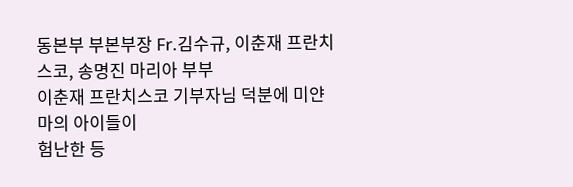동본부 부본부장 Fr.김수규, 이춘재 프란치스코, 송명진 마리아 부부
이춘재 프란치스코 기부자님 덕분에 미얀마의 아이들이
험난한 등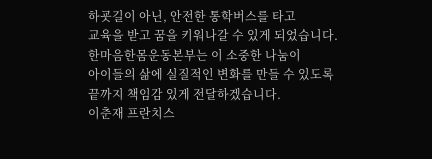하굣길이 아닌, 안전한 통학버스를 타고
교육을 받고 꿈을 키워나갈 수 있게 되었습니다.
한마음한몸운동본부는 이 소중한 나눔이
아이들의 삶에 실질적인 변화를 만들 수 있도록
끝까지 책임감 있게 전달하겠습니다.
이춘재 프란치스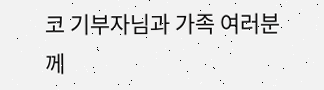코 기부자님과 가족 여러분께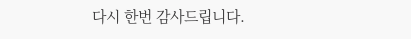다시 한번 감사드립니다.